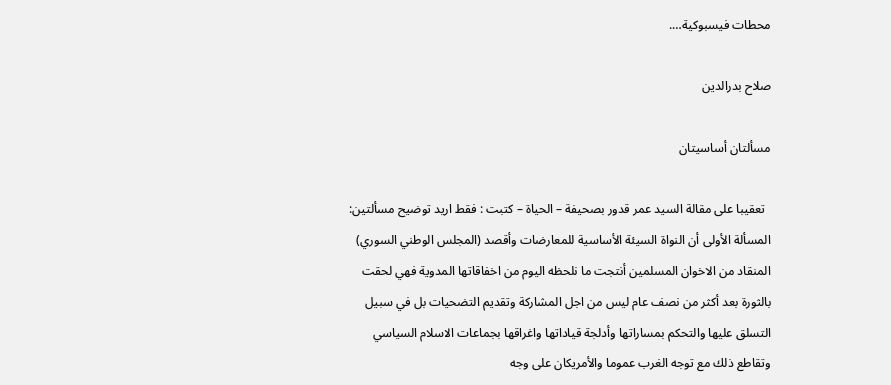محطات فيسبوكية….

صلاح بدرالدين

مسألتان أساسيتان

  تعقيبا على مقالة السيد عمر قدور بصحيفة – الحياة – كتبت : فقط اريد توضيح مسألتين: المسألة الأولى أن النواة السيئة الأساسية للمعارضات وأقصد (المجلس الوطني السوري) المنقاد من الاخوان المسلمين أنتجت ما نلحظه اليوم من اخفاقاتها المدوية فهي لحقت بالثورة بعد أكثر من نصف عام ليس من اجل المشاركة وتقديم التضحيات بل في سبيل التسلق عليها والتحكم بمساراتها وأدلجة قياداتها واغراقها بجماعات الاسلام السياسي وتقاطع ذلك مع توجه الغرب عموما والأمريكان على وجه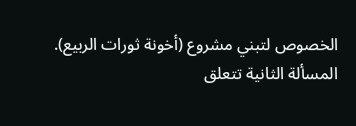الخصوص لتبني مشروع (أخونة ثورات الربيع).
المسألة الثانية تتعلق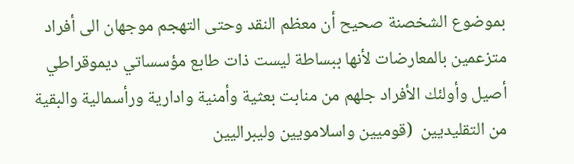بموضوع الشخصنة صحيح أن معظم النقد وحتى التهجم موجهان الى أفراد متزعمين بالمعارضات لأنها ببساطة ليست ذات طابع مؤسساتي ديموقراطي أصيل وأولئك الأفراد جلهم من منابت بعثية وأمنية وادارية ورأسمالية والبقية من التقليديين  (قوميين واسلامويين وليبراليين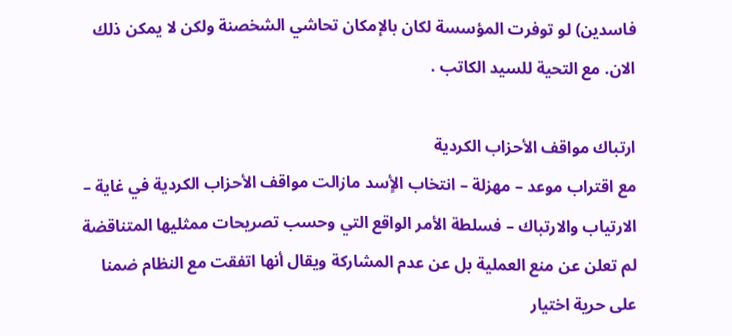فاسدين) لو توفرت المؤسسة لكان بالإمكان تحاشي الشخصنة ولكن لا يمكن ذلك الان. مع التحية للسيد الكاتب .

ارتباك مواقف الأحزاب الكردية
مع اقتراب موعد – مهزلة – انتخاب الأٍسد مازالت مواقف الأحزاب الكردية في غاية – الارتياب والارتباك – فسلطة الأمر الواقع التي وحسب تصريحات ممثليها المتناقضة لم تعلن عن منع العملية بل عن عدم المشاركة ويقال أنها اتفقت مع النظام ضمنا على حرية اختيار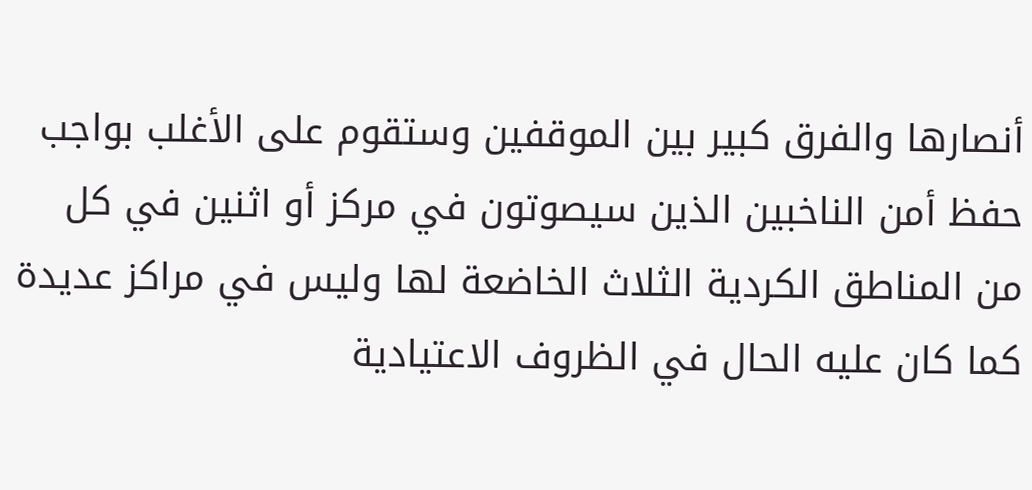أنصارها والفرق كبير بين الموقفين وستقوم على الأغلب بواجب حفظ أمن الناخبين الذين سيصوتون في مركز أو اثنين في كل من المناطق الكردية الثلاث الخاضعة لها وليس في مراكز عديدة كما كان عليه الحال في الظروف الاعتيادية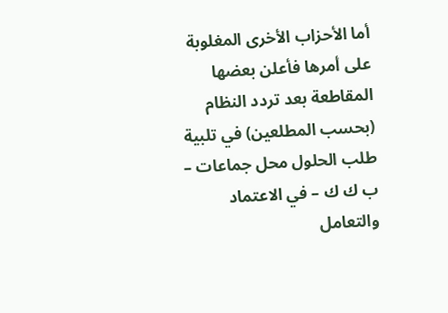أما الأحزاب الأخرى المغلوبة على أمرها فأعلن بعضها المقاطعة بعد تردد النظام (بحسب المطلعين) في تلبية طلب الحلول محل جماعات – ب ك ك – في الاعتماد والتعامل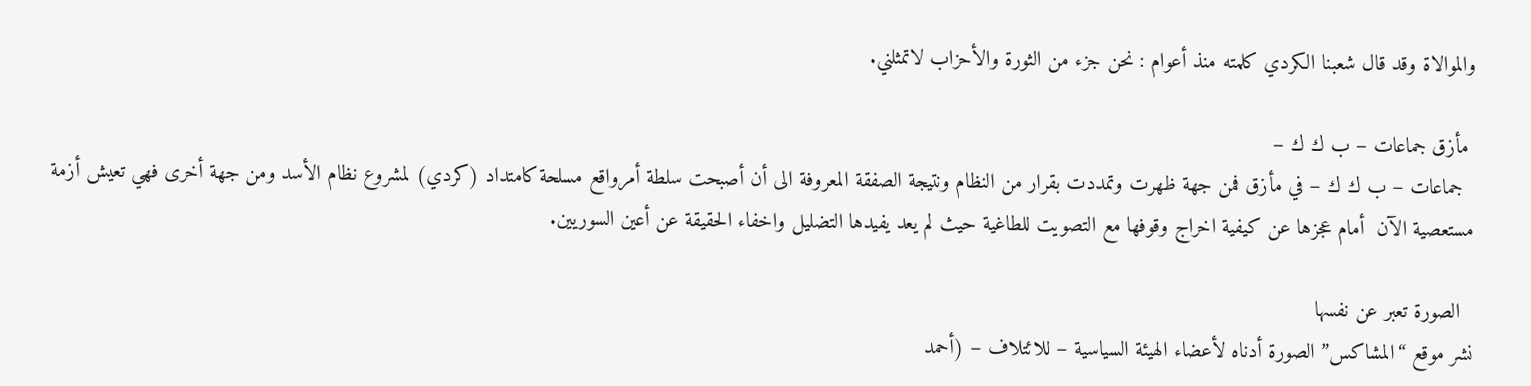والموالاة وقد قال شعبنا الكردي كلمته منذ أعوام : نحن جزء من الثورة والأحزاب لاتمثلني.

 مأزق جماعات – ب ك ك –
  جماعات – ب ك ك – في مأزق فمن جهة ظهرت وتمددت بقرار من النظام ونتيجة الصفقة المعروفة الى أن أصبحت سلطة أمرواقع مسلحة كامتداد (كردي) لمشروع نظام الأسد ومن جهة أخرى فهي تعيش أزمة مستعصية الآن  أمام عجزها عن كيفية اخراج وقوفها مع التصويت للطاغية حيث لم يعد يفيدها التضليل واخفاء الحقيقة عن أعين السوريين.

  الصورة تعبر عن نفسها
نشر موقع “المشاكس” الصورة أدناه لأعضاء الهيئة السياسية – للائتلاف – (أحمد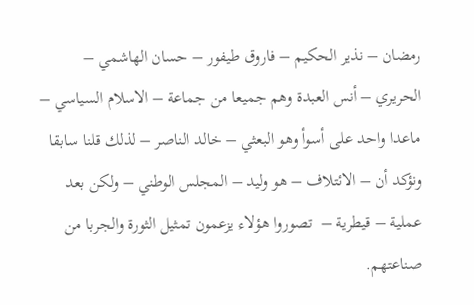رمضان – نذير الحكيم – فاروق طيفور – حسان الهاشمي – الحريري – أنس العبدة وهم جميعا من جماعة – الاسلام السياسي – ماعدا واحد على أسوأ وهو البعثي – خالد الناصر – لذلك قلنا سابقا ونؤكد أن – الائتلاف – هو وليد – المجلس الوطني – ولكن بعد عملية – قيطرية –  تصوروا هؤلاء يزعمون تمثيل الثورة والجربا من صناعتهم.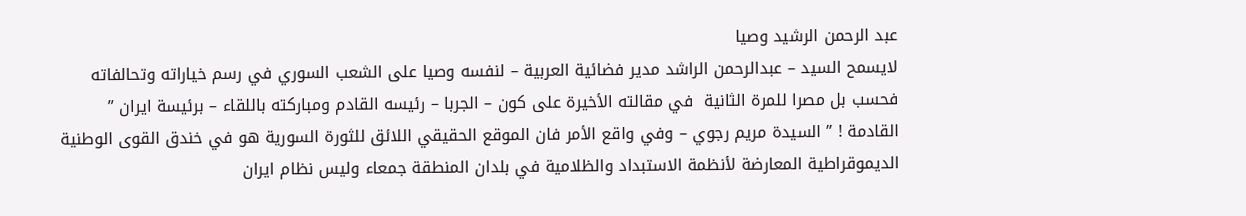عبد الرحمن الرشيد وصيا
لايسمح السيد – عبدالرحمن الراشد مدير فضائية العربية – لنفسه وصيا على الشعب السوري في رسم خياراته وتحالفاته فحسب بل مصرا للمرة الثانية  في مقالته الأخيرة على كون – الجربا – رئيسه القادم ومباركته باللقاء – برئيسة ايران ” القادمة ! ” السيدة مريم رجوي – وفي واقع الأمر فان الموقع الحقيقي اللائق للثورة السورية هو في خندق القوى الوطنية الديموقراطية المعارضة لأنظمة الاستبداد والظلامية في بلدان المنطقة جمعاء وليس نظام ايران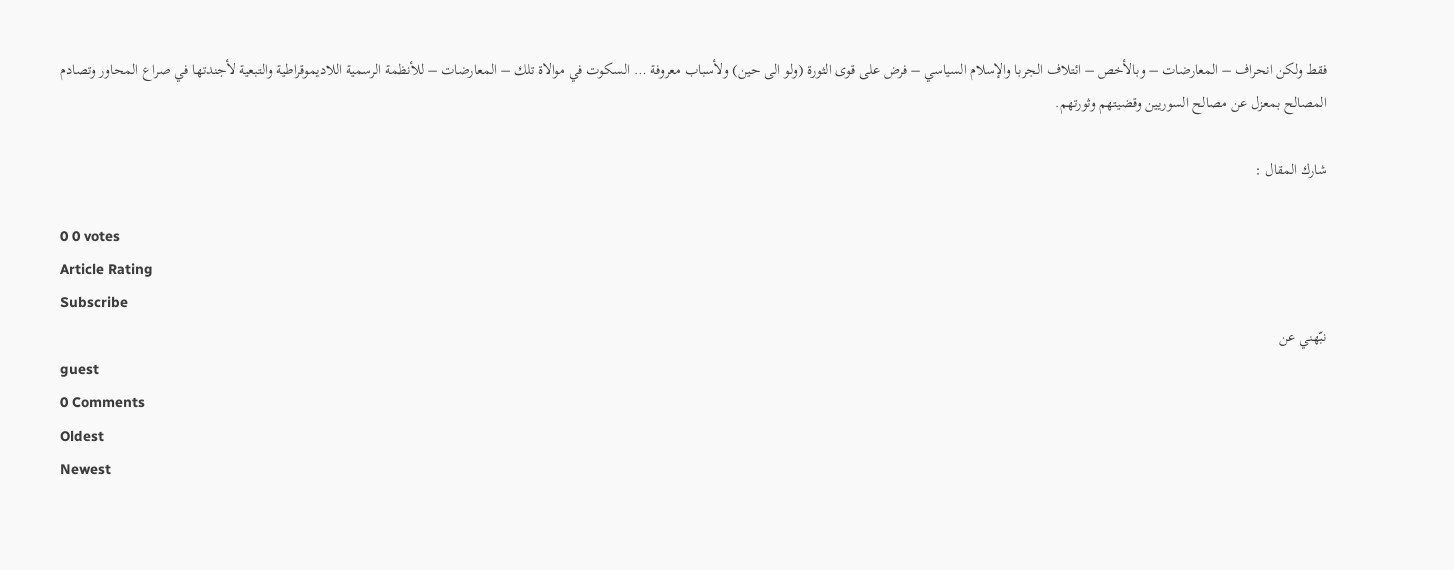فقط ولكن انحراف – المعارضات – وبالأخص – ائتلاف الجربا والإسلام السياسي – فرض على قوى الثورة (ولو الى حين) ولأسباب معروفة … السكوت في موالاة تلك – المعارضات – للأنظمة الرسمية اللاديموقراطية والتبعية لأجندتها في صراع المحاور وتصادم المصالح بمعزل عن مصالح السوريين وقضيتهم وثورتهم.

شارك المقال :

0 0 votes
Article Rating
Subscribe
نبّهني عن
guest
0 Comments
Oldest
Newest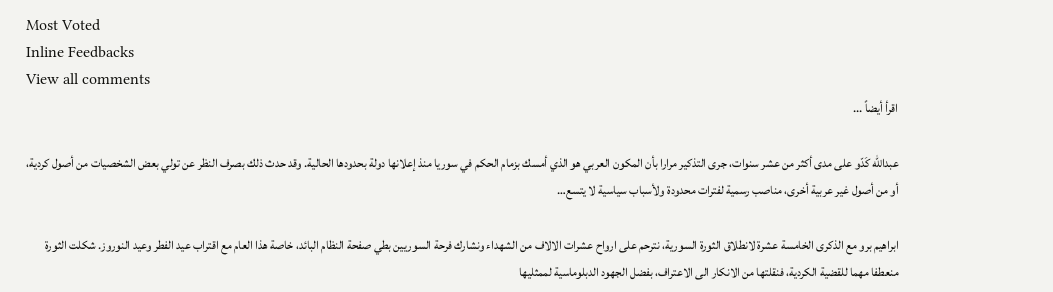Most Voted
Inline Feedbacks
View all comments
اقرأ أيضاً ...

عبدالله كَدّو على مدى أكثر من عشر سنوات، جرى التذكير مرارا بأن المكون العربي هو الذي أمسك بزمام الحكم في سوريا منذ إعلانها دولة بحدودها الحالية. وقد حدث ذلك بصرف النظر عن تولي بعض الشخصيات من أصول كردية، أو من أصول غير عربية أخرى، مناصب رسمية لفترات محدودة ولأسباب سياسية لا يتسع…

ابراهيم برو مع الذكرى الخامسة عشرة لانطلاق الثورة السورية، نترحم على ارواح عشرات الالاف من الشهداء ونشارك فرحة السوريين بطي صفحة النظام البائد، خاصة هذا العام مع اقتراب عيد الفطر وعيد النوروز. شكلت الثورة منعطفا مهما للقضية الكردية، فنقلتها من الانكار الى الاعتراف، بفضل الجهود الدبلوماسية لممثليها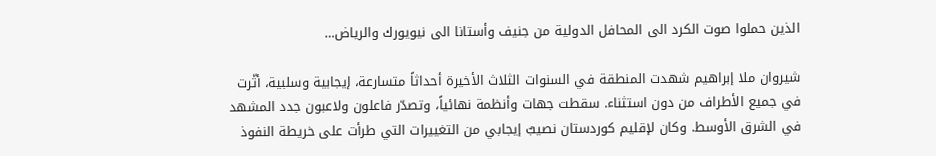الذين حملوا صوت الكرد الى المحافل الدولية من جنيف وأستانا الى نيويورك والرياض…

شيروان ملا إبراهيم شهدت المنطقة في السنوات الثلاث الأخيرة أحداثاً متسارعة، إيجابية وسلبية، أثّرت في جميع الأطراف من دون استثناء. سقطت جهات وأنظمة نهائياً، وتصدّر فاعلون ولاعبون جدد المشهد في الشرق الأوسط. وكان لإقليم كوردستان نصيبٌ إيجابي من التغييرات التي طرأت على خريطة النفوذ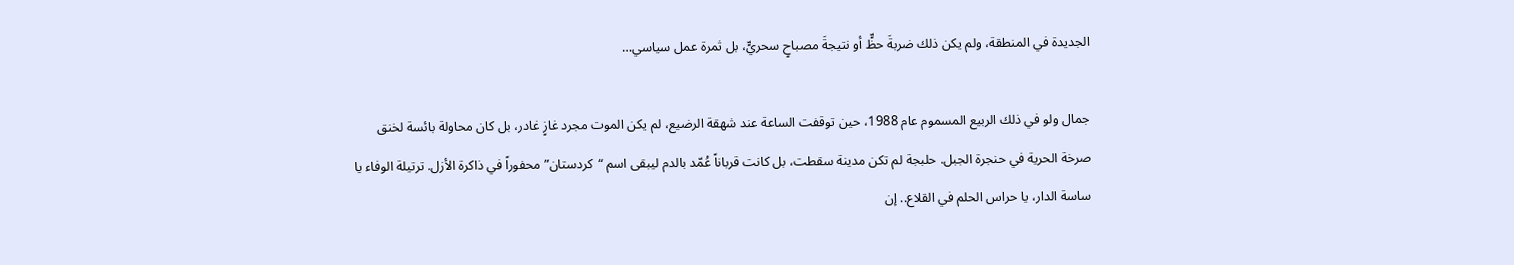الجديدة في المنطقة، ولم يكن ذلك ضربةَ حظٍّ أو نتيجةَ مصباحٍ سحريٍّ، بل ثمرة عمل سياسي…

جمال ولو في ذلك الربيع المسموم عام 1988، حين توقفت الساعة عند شهقة الرضيع، لم يكن الموت مجرد غازٍ غادر، بل كان محاولة بائسة لخنق صرخة الحرية في حنجرة الجبل. حلبجة لم تكن مدينة سقطت، بل كانت قرباناً عُمّد بالدم ليبقى اسم “كردستان” محفوراً في ذاكرة الأزل. ترتيلة الوفاء يا ساسة الدار، يا حراس الحلم في القلاع.. إن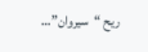ريح “سيروان”…